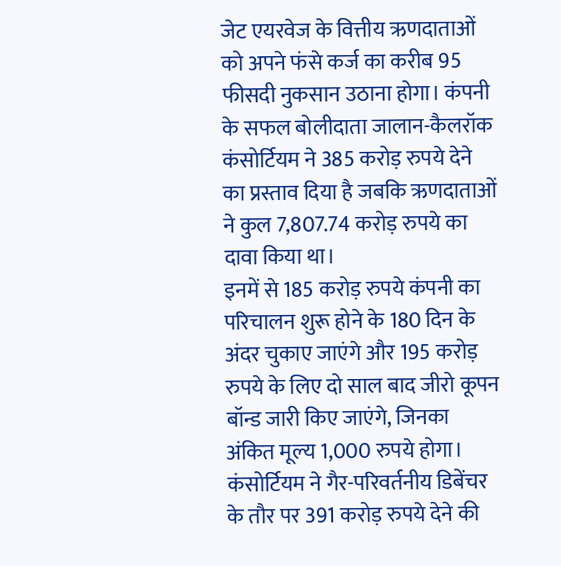जेट एयरवेज के वित्तीय ऋणदाताओं को अपने फंसे कर्ज का करीब 95 फीसदी नुकसान उठाना होगा। कंपनी के सफल बोलीदाता जालान-कैलरॉक कंसोर्टियम ने 385 करोड़ रुपये देने का प्रस्ताव दिया है जबकि ऋणदाताओं ने कुल 7,807.74 करोड़ रुपये का दावा किया था।
इनमें से 185 करोड़ रुपये कंपनी का परिचालन शुरू होने के 180 दिन के अंदर चुकाए जाएंगे और 195 करोड़ रुपये के लिए दो साल बाद जीरो कूपन बॉन्ड जारी किए जाएंगे, जिनका अंकित मूल्य 1,000 रुपये होगा। कंसोर्टियम ने गैर-परिवर्तनीय डिबेंचर के तौर पर 391 करोड़ रुपये देने की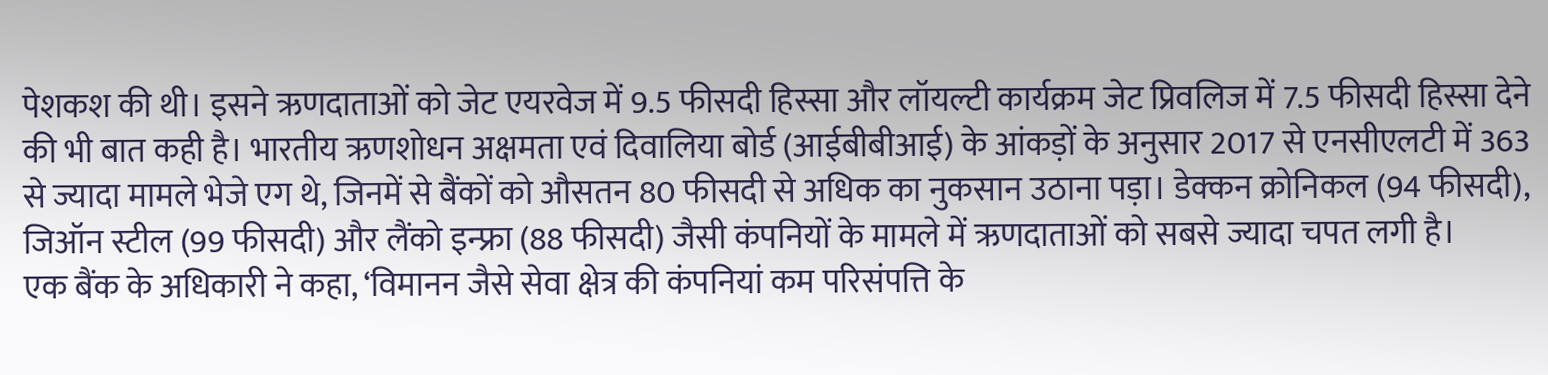पेशकश की थी। इसने ऋणदाताओं को जेट एयरवेज में 9.5 फीसदी हिस्सा और लॉयल्टी कार्यक्रम जेट प्रिवलिज में 7.5 फीसदी हिस्सा देने की भी बात कही है। भारतीय ऋणशोधन अक्षमता एवं दिवालिया बोर्ड (आईबीबीआई) के आंकड़ों के अनुसार 2017 से एनसीएलटी में 363 से ज्यादा मामले भेजे एग थे, जिनमें से बैंकों को औसतन 80 फीसदी से अधिक का नुकसान उठाना पड़ा। डेक्कन क्रोनिकल (94 फीसदी), जिऑन स्टील (99 फीसदी) और लैंको इन्फ्रा (88 फीसदी) जैसी कंपनियों के मामले में ऋणदाताओं को सबसे ज्यादा चपत लगी है।
एक बैंक के अधिकारी ने कहा, ‘विमानन जैसे सेवा क्षेत्र की कंपनियां कम परिसंपत्ति के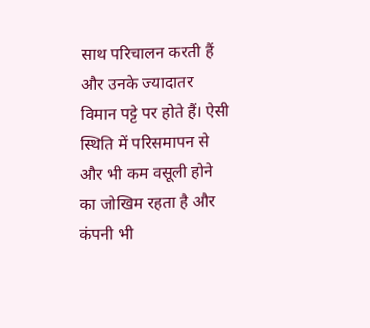साथ परिचालन करती हैं और उनके ज्यादातर विमान पट्टे पर होते हैं। ऐसी स्थिति में परिसमापन से और भी कम वसूली होने का जोखिम रहता है और कंपनी भी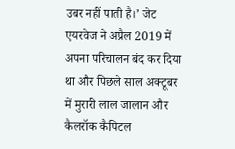उबर नहीं पाती है।’ जेट एयरवेज ने अप्रैल 2019 में अपना परिचालन बंद कर दिया था और पिछले साल अक्टूबर में मुरारी लाल जालान और कैलरॉक कैपिटल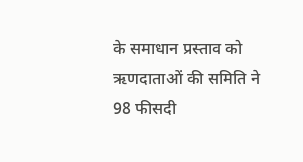के समाधान प्रस्ताव को ऋणदाताओं की समिति ने 98 फीसदी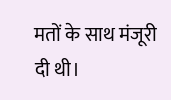मतों के साथ मंजूरी दी थी।